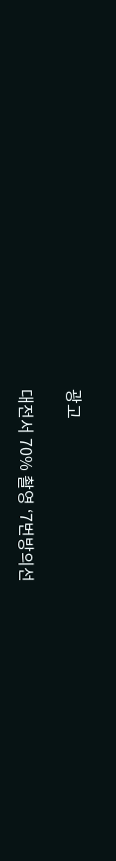광고

대전서 70% 촬영 ‘7번방의선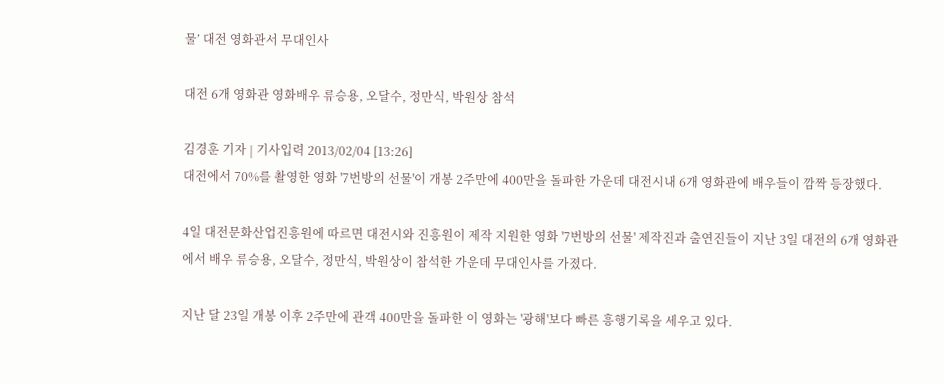물’ 대전 영화관서 무대인사

대전 6개 영화관 영화배우 류승용, 오달수, 정만식, 박원상 참석

김경훈 기자 | 기사입력 2013/02/04 [13:26]
대전에서 70%를 촬영한 영화 '7번방의 선물'이 개봉 2주만에 400만을 돌파한 가운데 대전시내 6개 영화관에 배우들이 깜짝 등장했다.

4일 대전문화산업진흥원에 따르면 대전시와 진흥원이 제작 지원한 영화 '7번방의 선물' 제작진과 출연진들이 지난 3일 대전의 6개 영화관에서 배우 류승용, 오달수, 정만식, 박원상이 참석한 가운데 무대인사를 가졌다.

지난 달 23일 개봉 이후 2주만에 관객 400만을 돌파한 이 영화는 '광해'보다 빠른 흥행기록을 세우고 있다.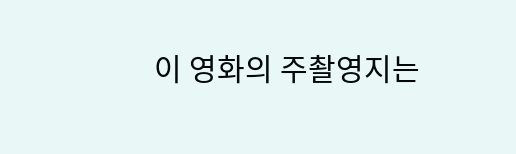이 영화의 주촬영지는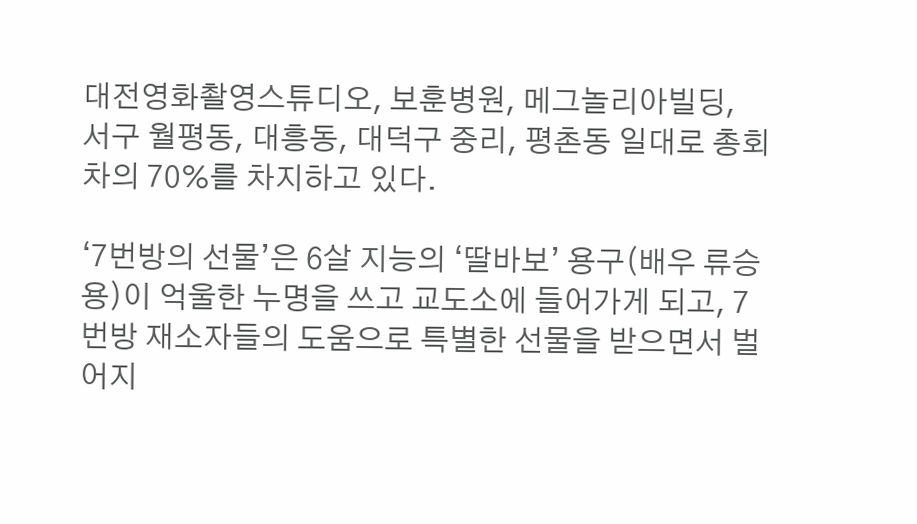대전영화촬영스튜디오, 보훈병원, 메그놀리아빌딩,  서구 월평동, 대흥동, 대덕구 중리, 평촌동 일대로 총회차의 70%를 차지하고 있다.

‘7번방의 선물’은 6살 지능의 ‘딸바보’ 용구(배우 류승용)이 억울한 누명을 쓰고 교도소에 들어가게 되고, 7번방 재소자들의 도움으로 특별한 선물을 받으면서 벌어지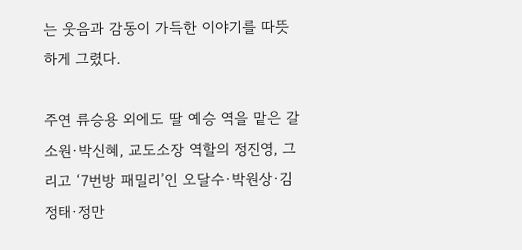는 웃음과 감동이 가득한 이야기를 따뜻하게 그렸다.

주연 류승용 외에도 딸 예승 역을 맡은 갈소원·박신혜, 교도소장 역할의 정진영, 그리고 ‘7번방 패밀리’인 오달수·박원상·김정태·정만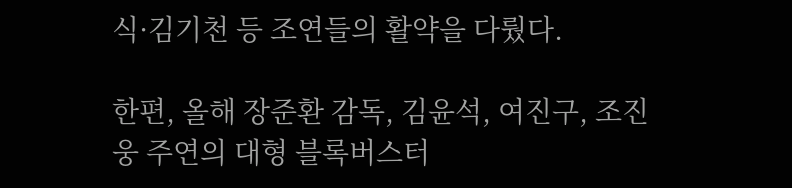식·김기천 등 조연들의 활약을 다뤘다.

한편, 올해 장준환 감독, 김윤석, 여진구, 조진웅 주연의 대형 블록버스터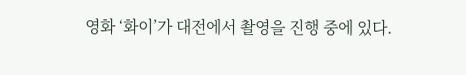영화 ‘화이’가 대전에서 촬영을 진행 중에 있다.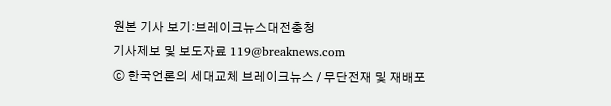원본 기사 보기:브레이크뉴스대전충청
기사제보 및 보도자료 119@breaknews.com
ⓒ 한국언론의 세대교체 브레이크뉴스 / 무단전재 및 재배포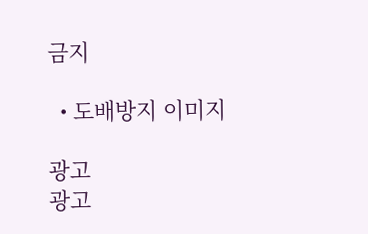금지

  • 도배방지 이미지

광고
광고